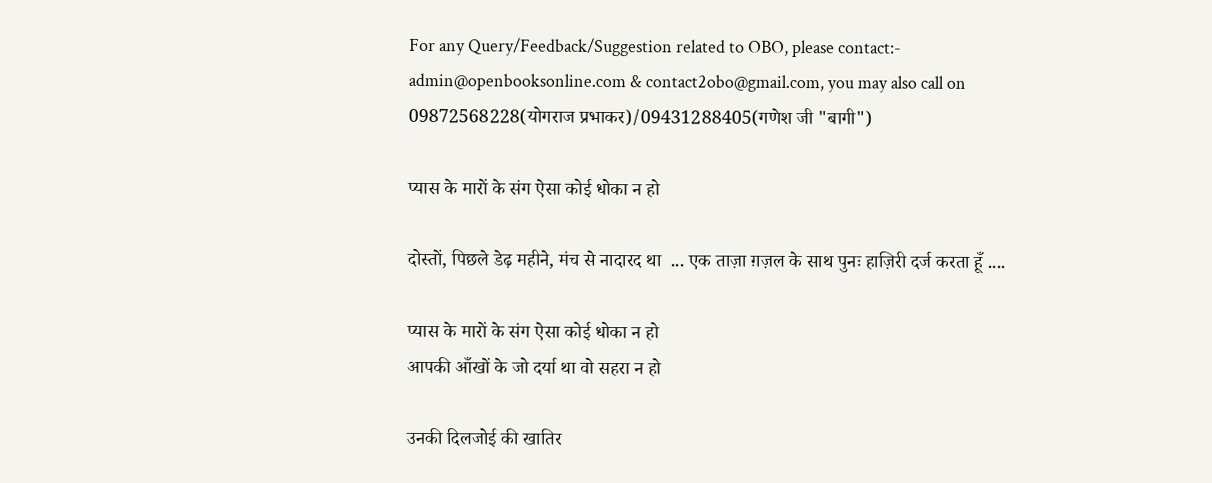For any Query/Feedback/Suggestion related to OBO, please contact:- admin@openbooksonline.com & contact2obo@gmail.com, you may also call on 09872568228(योगराज प्रभाकर)/09431288405(गणेश जी "बागी")

प्यास के मारों के संग ऐसा कोई धोका न हो

दोस्तों, पिछले डेढ़ महीने, मंच से नादारद था  ... एक ताज़ा ग़ज़ल के साथ पुनः हाज़िरी दर्ज करता हूँ ....

प्यास के मारों के संग ऐसा कोई धोका न हो
आपकी आँखों के जो दर्या था वो सहरा न हो

उनकी दिलजोई की खातिर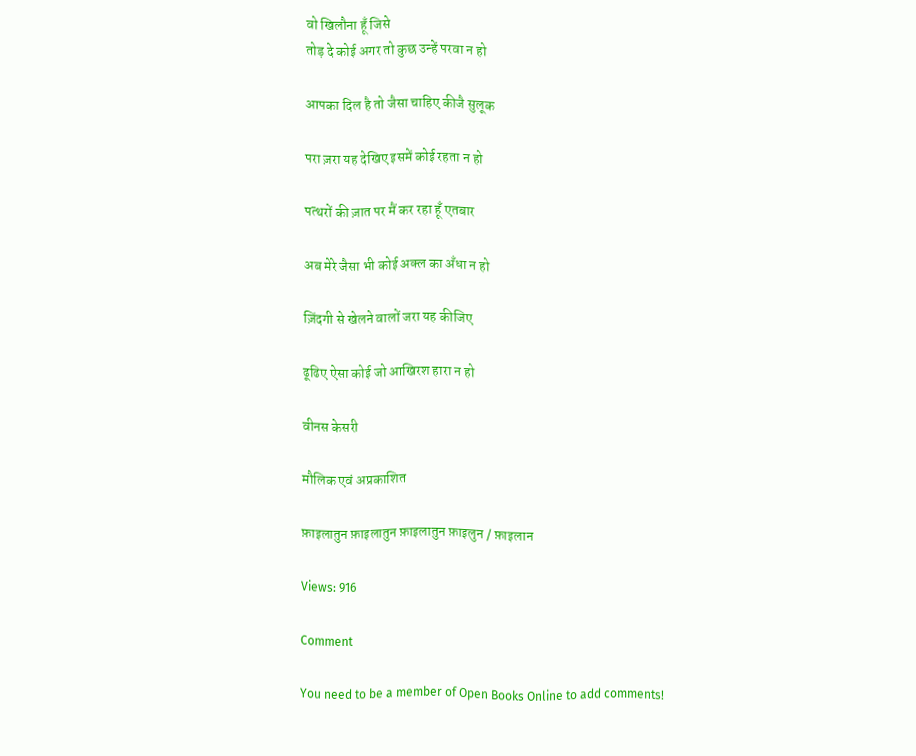वो खिलौना हूँ जिसे
तोड़ दे कोई अगर तो कुछ उन्हें परवा न हो

आपका दिल है तो जैसा चाहिए कीजै सुलूक

परा ज़रा यह देखिए इसमें कोई रहता न हो

पत्थरों की ज़ात पर मैं कर रहा हूँ एतबार

अब मेरे जैसा भी कोई अक्ल का अँधा न हो

ज़िंदगी से खेलने वालों जरा यह कीजिए

ढूढिए ऐसा कोई जो आखिरश हारा न हो

वीनस केसरी

मौलिक एवं अप्रकाशित

फ़ाइलातुन फ़ाइलातुन फ़ाइलातुन फ़ाइलुन / फ़ाइलान

Views: 916

Comment

You need to be a member of Open Books Online to add comments!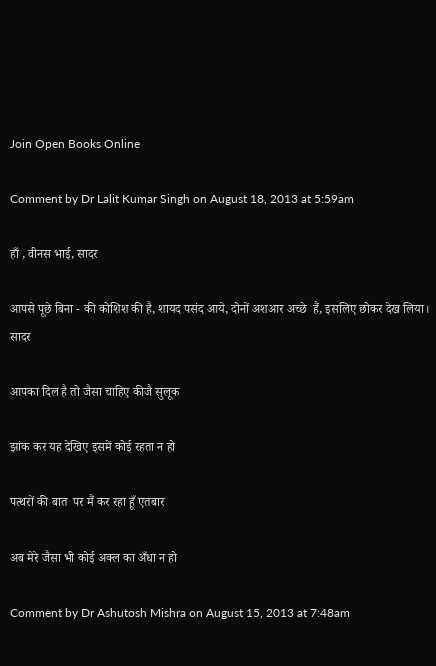Join Open Books Online

Comment by Dr Lalit Kumar Singh on August 18, 2013 at 5:59am

हाँ , वीनस भाई, सादर

आपसे पूछे बिना - की कोशिश की है, शायद पसंद आये, दोनों अशआर अच्छे  हैं, इसलिए छोकर देख लिया। सादर

आपका दिल है तो जैसा चाहिए कीजै सुलूक

झांक कर यह देखिए इसमें कोई रहता न हो

पत्थरों की बात  पर मैं कर रहा हूँ एतबार

अब मेरे जैसा भी कोई अक्ल का अँधा न हो

Comment by Dr Ashutosh Mishra on August 15, 2013 at 7:48am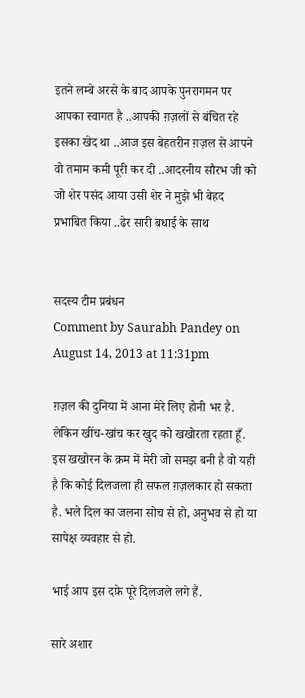इतने लम्बे अरसे के बाद आपके पुनरागमन पर आपका स्वागत है ..आपकी ग़ज़लों से बंचित रहे इसका खेद था ..आज इस बेहतरीन ग़ज़ल से आपने वो तमाम कमी पूरी कर दी ..आदरनीय सौरभ जी को जो शेर पसंद आया उसी शेर ने मुझे भी बेहद प्रभाबित किया ..ढेर सारी बधाई के साथ


सदस्य टीम प्रबंधन
Comment by Saurabh Pandey on August 14, 2013 at 11:31pm

ग़ज़ल की दुनिया में आना मेरे लिए होनी भर है. लेकिन खींच-खांच कर खुद को खखोरता रहता हूँ. इस खखोरन के क्रम में मेरी जो समझ बनी है वो यही है कि कोई दिलजला ही सफल ग़ज़लकार हो सकता है. भले दिल का जलना सोच से हो, अनुभव से हो या सापेक्ष व्यवहार से हो.

भाई आप इस दफ़े पूरे दिलजले लगे हैं.

सारे अशार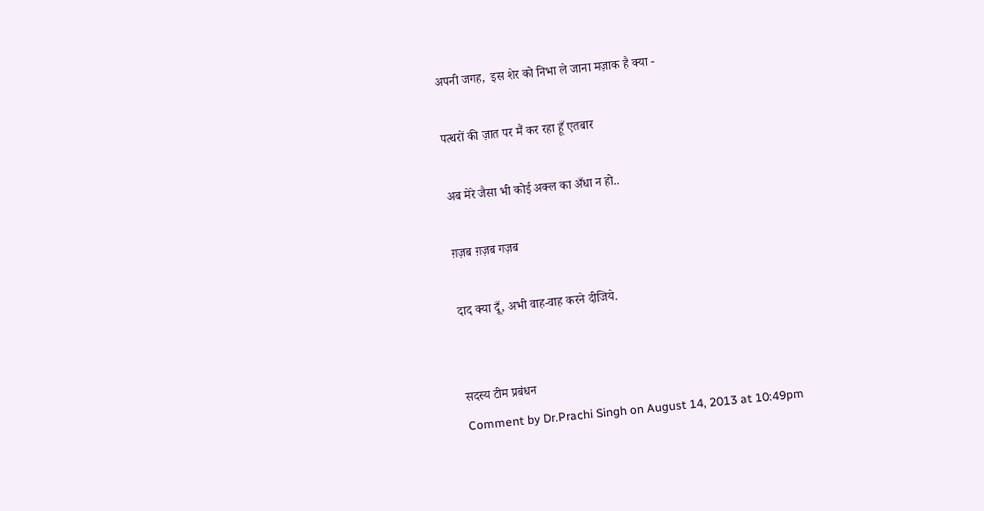अपनी जगह,  इस शेर को निभा ले जाना मज़ाक है क्या -

पत्थरों की ज़ात पर मैं कर रहा हूँ एतबार

अब मेरे जैसा भी कोई अक्ल का अँधा न हो..

ग़ज़ब ग़ज़ब गज़ब

दाद क्या दूँ, अभी वाह-वाह करने दीजिये.


सदस्य टीम प्रबंधन
Comment by Dr.Prachi Singh on August 14, 2013 at 10:49pm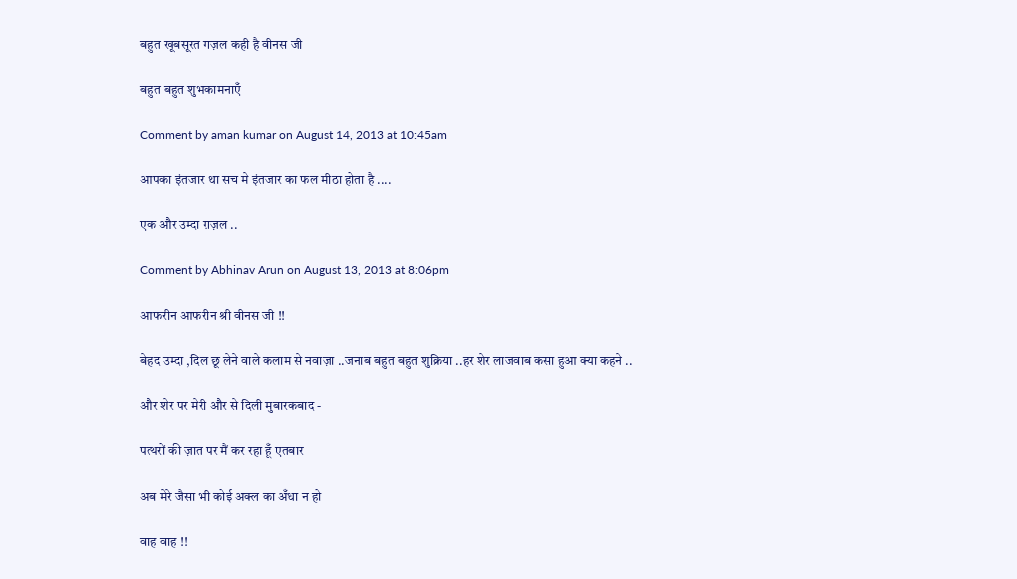बहुत खूबसूरत गज़ल कही है वीनस जी

बहुत बहुत शुभकामनाएँ

Comment by aman kumar on August 14, 2013 at 10:45am

आपका इंतजार था सच मे इंतजार का फल मीठा होता है ....

एक और उम्दा ग़ज़ल ..

Comment by Abhinav Arun on August 13, 2013 at 8:06pm

आफरीन आफरीन श्री वीनस जी !!

बेहद उम्दा ,दिल छू लेने वाले कलाम से नवाज़ा ..जनाब बहुत बहुत शुक्रिया ..हर शेर लाजवाब कसा हुआ क्या कहने ..

और शेर पर मेरी और से दिली मुबारकबाद -

पत्थरों की ज़ात पर मैं कर रहा हूँ एतबार

अब मेरे जैसा भी कोई अक्ल का अँधा न हो

वाह वाह !!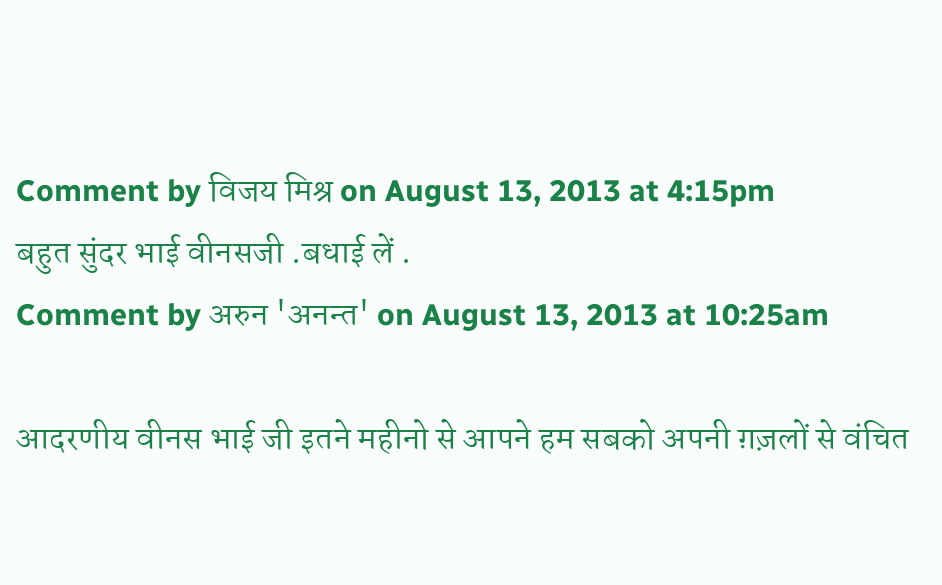Comment by विजय मिश्र on August 13, 2013 at 4:15pm
बहुत सुंदर भाई वीनसजी .बधाई लें .
Comment by अरुन 'अनन्त' on August 13, 2013 at 10:25am

आदरणीय वीनस भाई जी इतने महीनो से आपने हम सबको अपनी ग़ज़लों से वंचित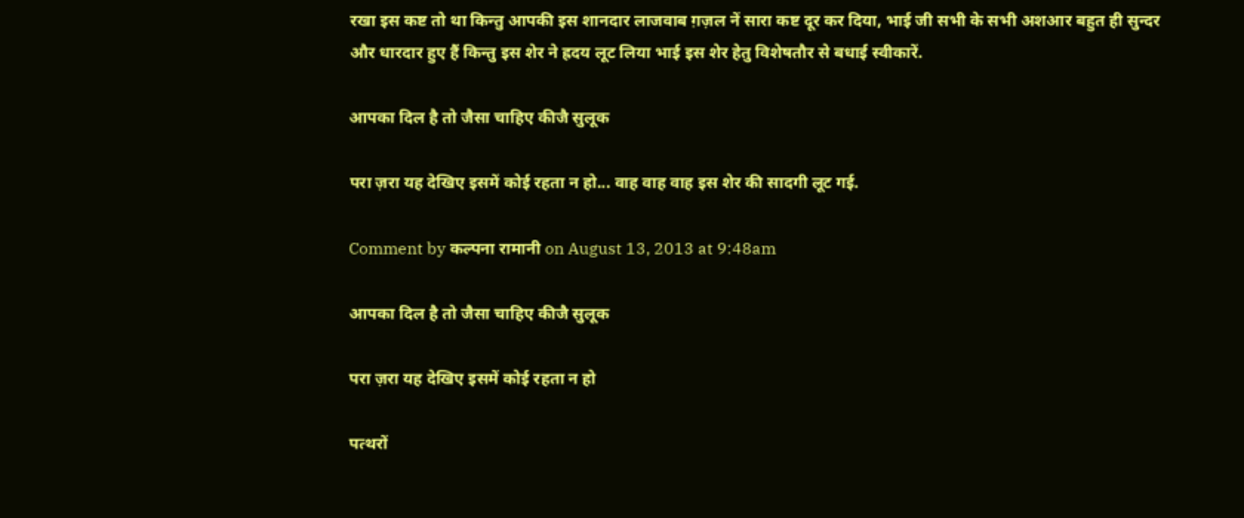रखा इस कष्ट तो था किन्तु आपकी इस शानदार लाजवाब ग़ज़ल नें सारा कष्ट दूर कर दिया, भाई जी सभी के सभी अशआर बहुत ही सुन्दर और धारदार हुए हैं किन्तु इस शेर ने ह्रदय लूट लिया भाई इस शेर हेतु विशेषतौर से बधाई स्वीकारें.

आपका दिल है तो जैसा चाहिए कीजै सुलूक

परा ज़रा यह देखिए इसमें कोई रहता न हो... वाह वाह वाह इस शेर की सादगी लूट गई.

Comment by कल्पना रामानी on August 13, 2013 at 9:48am

आपका दिल है तो जैसा चाहिए कीजै सुलूक

परा ज़रा यह देखिए इसमें कोई रहता न हो

पत्थरों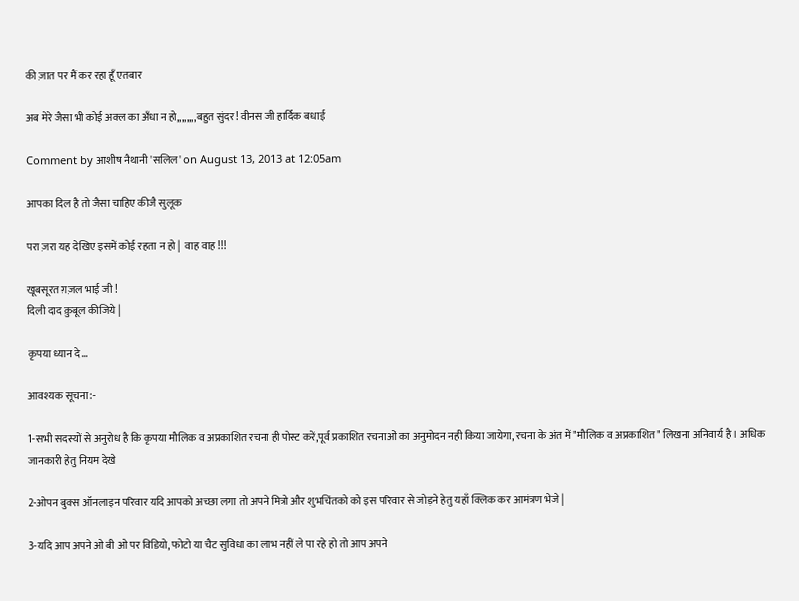की ज़ात पर मैं कर रहा हूँ एतबार

अब मेरे जैसा भी कोई अक्ल का अँधा न हो,,,,,,,,बहुत सुंदर! वीनस जी हार्दिक बधाई

Comment by आशीष नैथानी 'सलिल' on August 13, 2013 at 12:05am

आपका दिल है तो जैसा चाहिए कीजै सुलूक

परा ज़रा यह देखिए इसमें कोई रहता न हो |  वाह वाह !!!

खूबसूरत ग़ज़ल भाई जी !
दिली दाद क़ुबूल कीजिये |

कृपया ध्यान दे...

आवश्यक सूचना:-

1-सभी सदस्यों से अनुरोध है कि कृपया मौलिक व अप्रकाशित रचना ही पोस्ट करें,पूर्व प्रकाशित रचनाओं का अनुमोदन नही किया जायेगा, रचना के अंत में "मौलिक व अप्रकाशित" लिखना अनिवार्य है । अधिक जानकारी हेतु नियम देखे

2-ओपन बुक्स ऑनलाइन परिवार यदि आपको अच्छा लगा तो अपने मित्रो और शुभचिंतको को इस परिवार से जोड़ने हेतु यहाँ क्लिक कर आमंत्रण भेजे |

3-यदि आप अपने ओ बी ओ पर विडियो, फोटो या चैट सुविधा का लाभ नहीं ले पा रहे हो तो आप अपने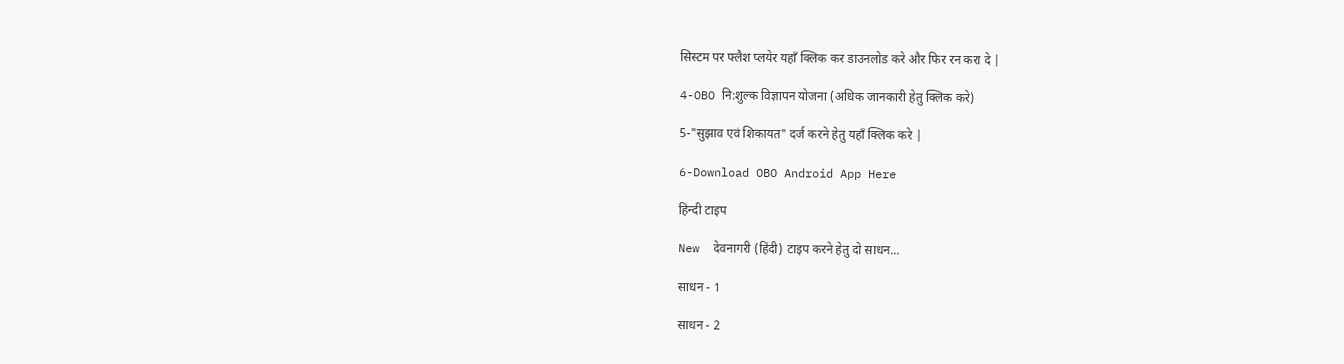सिस्टम पर फ्लैश प्लयेर यहाँ क्लिक कर डाउनलोड करे और फिर रन करा दे |

4-OBO नि:शुल्क विज्ञापन योजना (अधिक जानकारी हेतु क्लिक करे)

5-"सुझाव एवं शिकायत" दर्ज करने हेतु यहाँ क्लिक करे |

6-Download OBO Android App Here

हिन्दी टाइप

New  देवनागरी (हिंदी) टाइप करने हेतु दो साधन...

साधन - 1

साधन - 2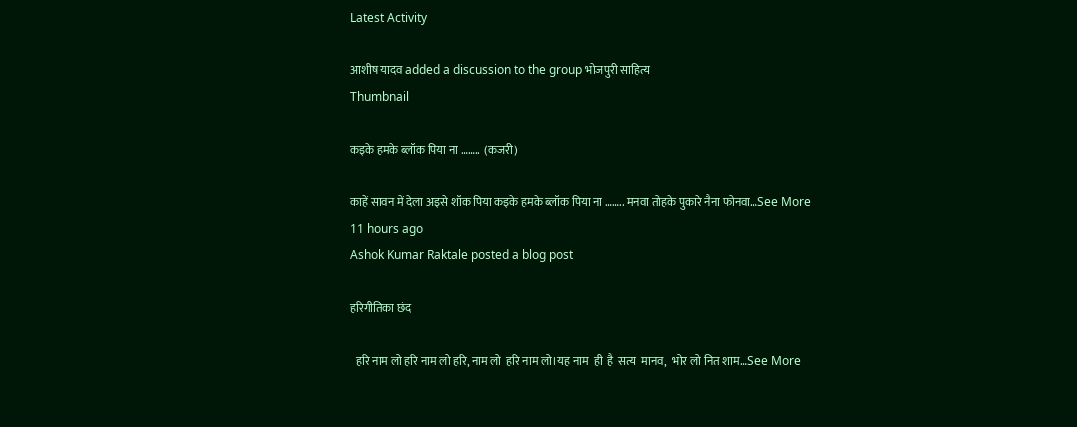Latest Activity

आशीष यादव added a discussion to the group भोजपुरी साहित्य
Thumbnail

कइके हमके ब्लॉक पिया ना ……..  (कजरी)

काहें सावन में देला अइसे शॉक पिया कइके हमके ब्लॉक पिया ना …….. मनवा तोहके पुकारे नैना फोनवा…See More
11 hours ago
Ashok Kumar Raktale posted a blog post

हरिगीतिका छंद

  हरि नाम लो हरि नाम लो हरि, नाम लो  हरि नाम लो।यह नाम  ही  है  सत्य  मानव,  भोर लो नित शाम…See More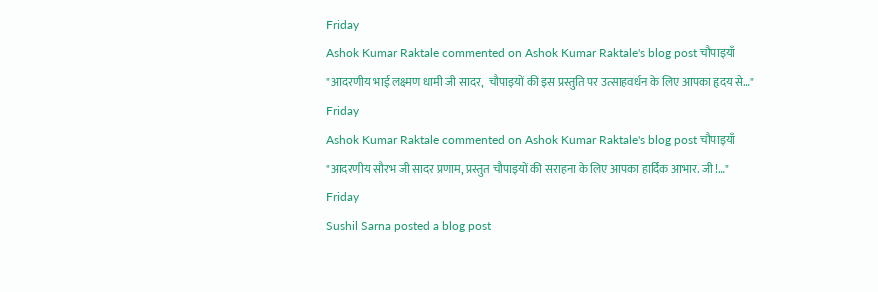Friday
Ashok Kumar Raktale commented on Ashok Kumar Raktale's blog post चौपाइयाँ
"आदरणीय भाई लक्ष्मण धामी जी सादर,  चौपाइयों की इस प्रस्तुति पर उत्साहवर्धन के लिए आपका हृदय से…"
Friday
Ashok Kumar Raktale commented on Ashok Kumar Raktale's blog post चौपाइयाँ
"आदरणीय सौरभ जी सादर प्रणाम, प्रस्तुत चौपाइयों की सराहना के लिए आपका हार्दिक आभार. जी !…"
Friday
Sushil Sarna posted a blog post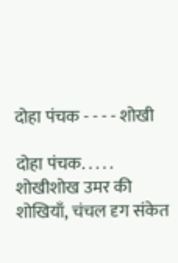दोहा पंचक - - - - शोखी

दोहा पंचक. . . . . शोखीशोख उमर की शोखियाँ, चंचल दृग संकेत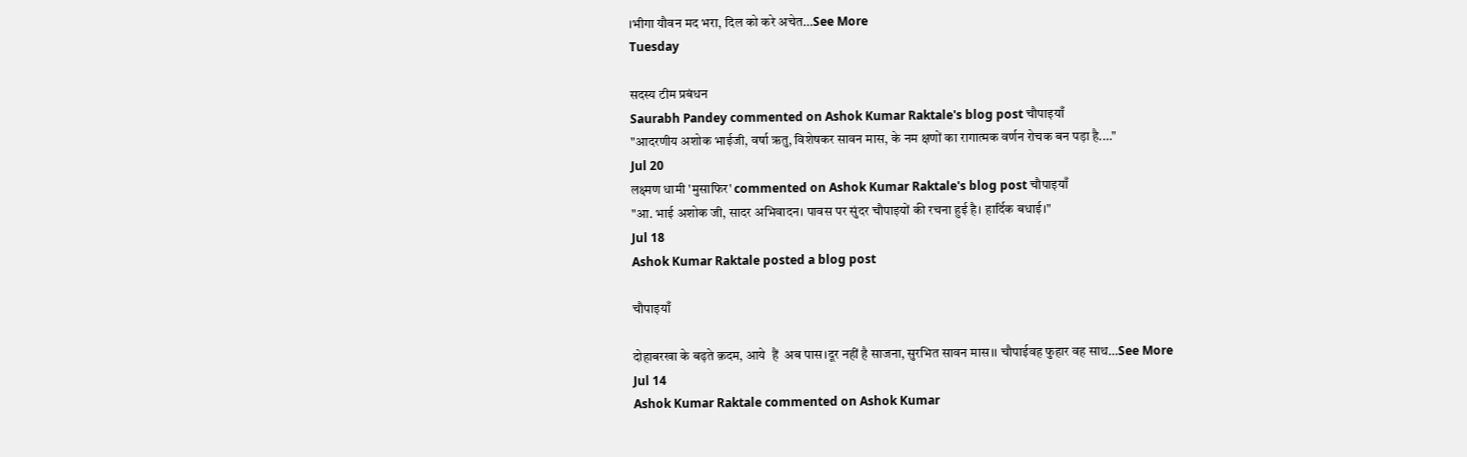।भीगा यौवन मद भरा, दिल को करे अचेत…See More
Tuesday

सदस्य टीम प्रबंधन
Saurabh Pandey commented on Ashok Kumar Raktale's blog post चौपाइयाँ
"आदरणीय अशोक भाईजी, वर्षा ऋतु, विशेषकर सावन मास, के नम क्षणों का रागात्मक वर्णन रोचक बन पड़ा है.…"
Jul 20
लक्ष्मण धामी 'मुसाफिर' commented on Ashok Kumar Raktale's blog post चौपाइयाँ
"आ. भाई अशोक जी, सादर अभिवादन। पावस पर सुंदर चौपाइयों की रचना हुई है। हार्दिक बधाई।"
Jul 18
Ashok Kumar Raktale posted a blog post

चौपाइयाँ

दोहाबरखा के बढ़ते क़दम, आये  हैं  अब पास।दूर नहीं है साजना, सुरभित सावन मास।। चौपाईवह फुहार वह साथ…See More
Jul 14
Ashok Kumar Raktale commented on Ashok Kumar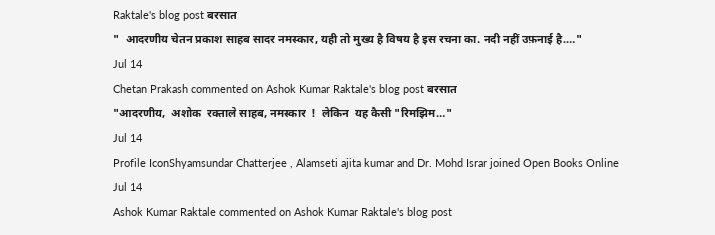Raktale's blog post बरसात
"  आदरणीय चेतन प्रकाश साहब सादर नमस्कार, यही तो मुख्य है विषय है इस रचना का. नदी नहीं उफ़नाई है.…"
Jul 14
Chetan Prakash commented on Ashok Kumar Raktale's blog post बरसात
"आदरणीय,  अशोक  रक्ताले साहब, नमस्कार  !  लेकिन  यह कैसी "रिमझिम…"
Jul 14
Profile IconShyamsundar Chatterjee , Alamseti ajita kumar and Dr. Mohd Israr joined Open Books Online
Jul 14
Ashok Kumar Raktale commented on Ashok Kumar Raktale's blog post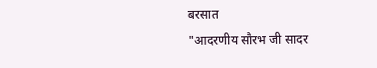बरसात
"आदरणीय सौरभ जी सादर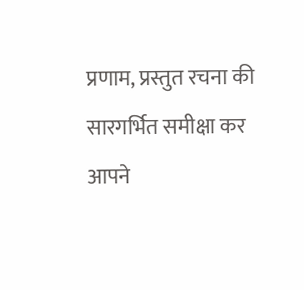प्रणाम, प्रस्तुत रचना की सारगर्भित समीक्षा कर आपने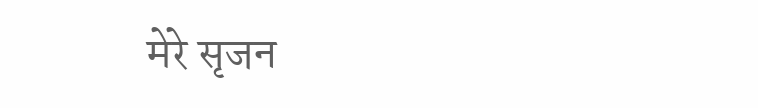मेरे सृजन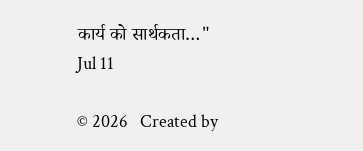कार्य को सार्थकता…"
Jul 11

© 2026   Created by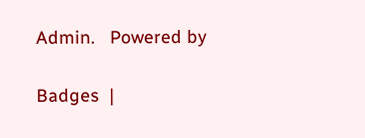Admin.   Powered by

Badges  |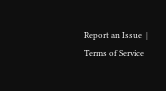Report an Issue  |  Terms of Service